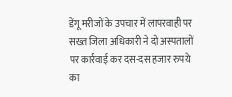डेंगू मरीजों के उपचार में लापरवाही पर सख्त जिला अधिकारी ने दो अस्पतालों पर कार्रवाई कर दस-दस हजार रुपये का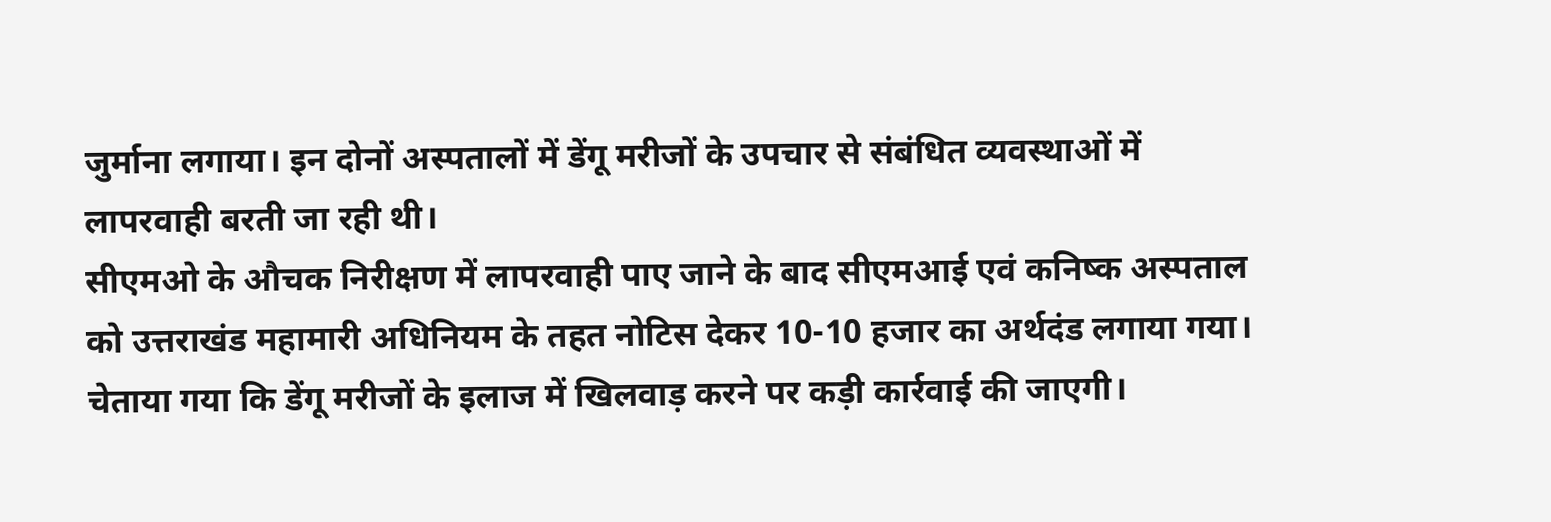जुर्माना लगाया। इन दोनों अस्पतालों में डेंगू मरीजों के उपचार से संबंधित व्यवस्थाओं में लापरवाही बरती जा रही थी।
सीएमओ के औचक निरीक्षण में लापरवाही पाए जाने के बाद सीएमआई एवं कनिष्क अस्पताल को उत्तराखंड महामारी अधिनियम के तहत नोटिस देकर 10-10 हजार का अर्थदंड लगाया गया। चेताया गया कि डेंगू मरीजों के इलाज में खिलवाड़ करने पर कड़ी कार्रवाई की जाएगी।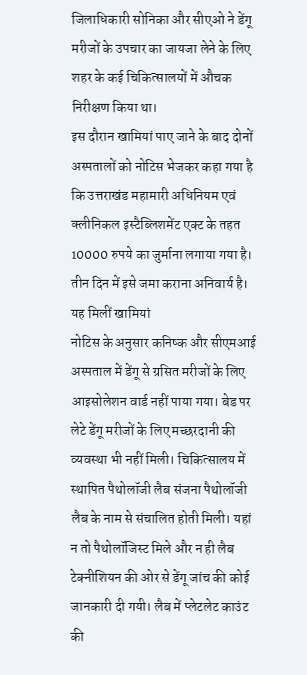जिलाधिकारी सोनिका और सीएओ ने डेंगू मरीजों के उपचार का जायजा लेने के लिए शहर के कई चिकित्सालयों में औचक निरीक्षण किया था।
इस दौरान खामियां पाए जाने के बाद दोनों अस्पतालों को नोटिस भेजकर कहा गया है कि उत्तराखंड महामारी अधिनियम एवं क्लीनिकल इस्टैब्लिशमेंट एक्ट के तहत 10000 रुपये का जुर्माना लगाया गया है। तीन दिन में इसे जमा कराना अनिवार्य है।
यह मिलीं खामियां
नोटिस के अनुसार कनिष्क और सीएमआई अस्पताल में डेंगू से ग्रसित मरीजों के लिए आइसोलेशन वार्ड नहीं पाया गया। बेड पर लेटे डेंगू मरीजों के लिए मच्छरदानी की व्यवस्था भी नहीं मिली। चिकित्सालय में स्थापित पैथोलॉजी लैब संजना पैथोलॉजी लैब के नाम से संचालित होती मिली। यहां न तो पैथोलॉजिस्ट मिले और न ही लैब टेक्नीशियन की ओर से डेंगू जांच की कोई जानकारी दी गयी। लैब में प्लेटलेट काउंट की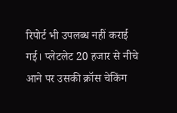रिपोर्ट भी उपलब्ध नहीं कराई गई। प्लेटलेट 20 हजार से नीचे आने पर उसकी क्रॉस चेकिंग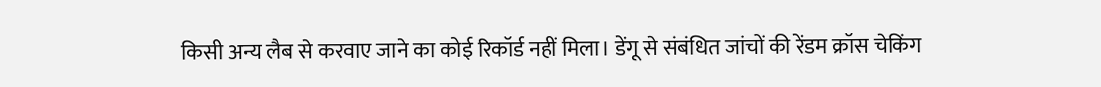किसी अन्य लैब से करवाए जाने का कोई रिकॉर्ड नहीं मिला। डेंगू से संबंधित जांचों की रेंडम क्रॉस चेकिंग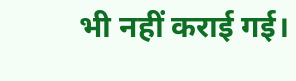भी नहीं कराई गई।